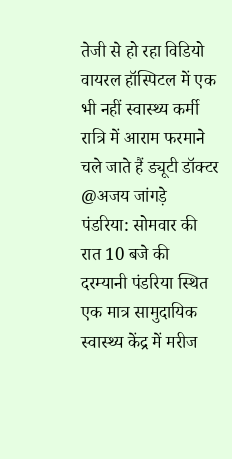तेजी से हो रहा विडियो वायरल हॉस्पिटल में एक भी नहीं स्वास्थ्य कर्मी रात्रि में आराम फरमाने चले जाते हैं ड्यूटी डॉक्टर
@अजय जांगड़े
पंडरिया: सोमवार की रात 10 बजे की दरम्यानी पंडरिया स्थित एक मात्र सामुदायिक स्वास्थ्य केंद्र में मरीज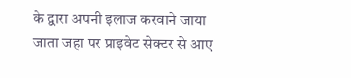के द्वारा अपनी इलाज करवाने जाया जाता जहा पर प्राइवेट सेक्टर से आए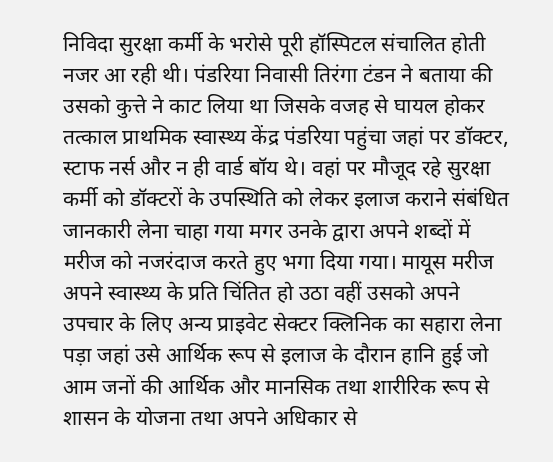निविदा सुरक्षा कर्मी के भरोसे पूरी हॉस्पिटल संचालित होती नजर आ रही थी। पंडरिया निवासी तिरंगा टंडन ने बताया की उसको कुत्ते ने काट लिया था जिसके वजह से घायल होकर तत्काल प्राथमिक स्वास्थ्य केंद्र पंडरिया पहुंचा जहां पर डॉक्टर, स्टाफ नर्स और न ही वार्ड बॉय थे। वहां पर मौजूद रहे सुरक्षा कर्मी को डॉक्टरों के उपस्थिति को लेकर इलाज कराने संबंधित जानकारी लेना चाहा गया मगर उनके द्वारा अपने शब्दों में मरीज को नजरंदाज करते हुए भगा दिया गया। मायूस मरीज अपने स्वास्थ्य के प्रति चिंतित हो उठा वहीं उसको अपने उपचार के लिए अन्य प्राइवेट सेक्टर क्लिनिक का सहारा लेना पड़ा जहां उसे आर्थिक रूप से इलाज के दौरान हानि हुई जो आम जनों की आर्थिक और मानसिक तथा शारीरिक रूप से शासन के योजना तथा अपने अधिकार से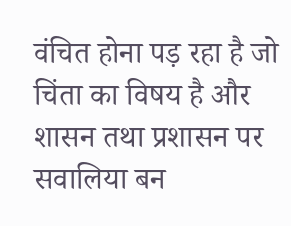वंचित होना पड़ रहा है जो चिंता का विषय है और शासन तथा प्रशासन पर सवालिया बन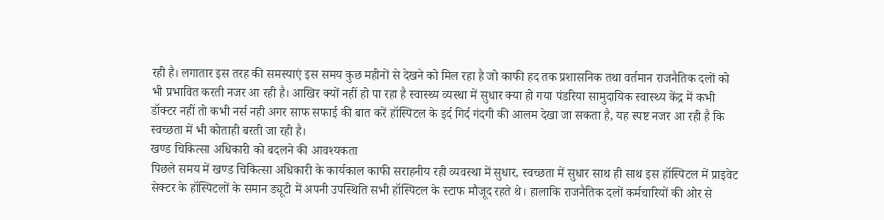रही है। लगातार इस तरह की समस्याएं इस समय कुछ महीनों से देखने को मिल रहा है जो काफी हद तक प्रशासनिक तथा वर्तमान राजनैतिक दलों को भी प्रभावित करती नजर आ रही है। आखिर क्यों नहीं हो पा रहा है स्वास्थ्य व्यस्था में सुधार क्या हो गया पंडरिया सामुदायिक स्वास्थ्य केंद्र में कभी डॉक्टर नहीं तो कभी नर्स नही अगर साफ सफाई की बात करें हॉस्पिटल के इर्द गिर्द गंदगी की आलम देखा जा सकता है, यह स्पष्ट नजर आ रही है कि स्वच्छता में भी कोताही बरती जा रही है।
खण्ड चिकित्सा अधिकारी को बदलने की आवश्यकता
पिछले समय में खण्ड चिकित्सा अधिकारी के कार्यकाल काफी सराहनीय रही व्यवस्था में सुधार, स्वच्छता में सुधार साथ ही साथ इस हॉस्पिटल में प्राइवेट सेक्टर के हॉस्पिटलों के समान ड्यूटी में अपनी उपस्थिति सभी हॉस्पिटल के स्टाफ मौजूद रहते थे। हालाकि राजनैतिक दलों कर्मचारियों की ओर से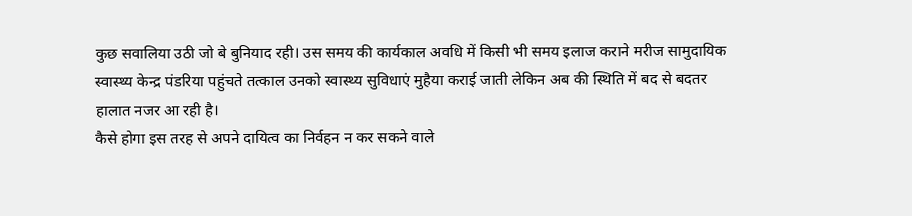कुछ सवालिया उठी जो बे बुनियाद रही। उस समय की कार्यकाल अवधि में किसी भी समय इलाज कराने मरीज सामुदायिक स्वास्थ्य केन्द्र पंडरिया पहुंचते तत्काल उनको स्वास्थ्य सुविधाएं मुहैया कराई जाती लेकिन अब की स्थिति में बद से बदतर हालात नजर आ रही है।
कैसे होगा इस तरह से अपने दायित्व का निर्वहन न कर सकने वाले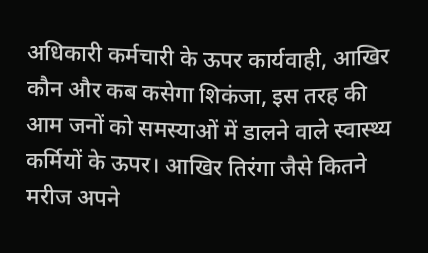अधिकारी कर्मचारी के ऊपर कार्यवाही, आखिर कौन और कब कसेगा शिकंजा, इस तरह की आम जनों को समस्याओं में डालने वाले स्वास्थ्य कर्मियों के ऊपर। आखिर तिरंगा जैसे कितने मरीज अपने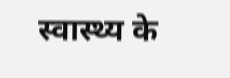स्वास्थ्य के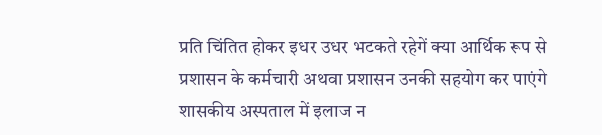प्रति चिंतित होकर इधर उधर भटकते रहेगें क्या आर्थिक रूप से प्रशासन के कर्मचारी अथवा प्रशासन उनकी सहयोग कर पाएंगे शासकीय अस्पताल में इलाज न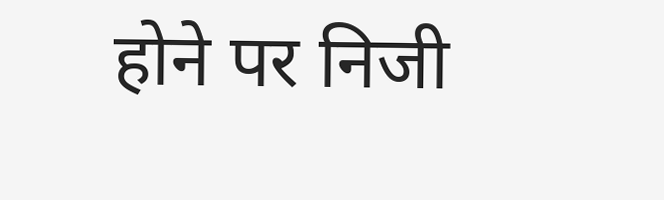होने पर निजी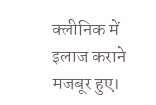क्लीनिक में इलाज कराने मजबूर हुए।